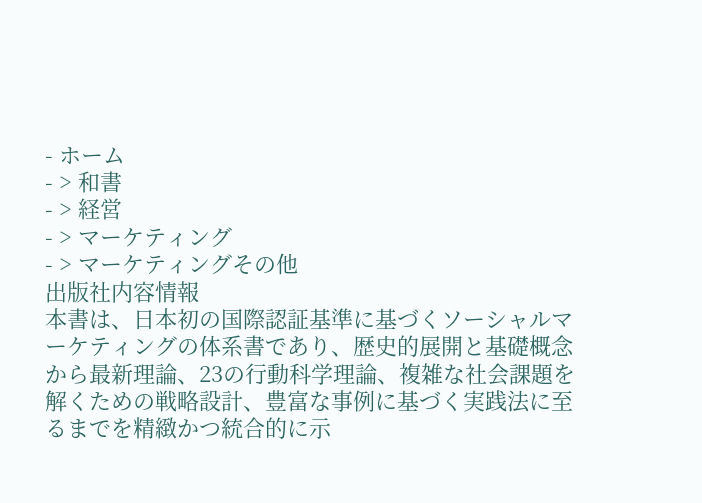- ホーム
- > 和書
- > 経営
- > マーケティング
- > マーケティングその他
出版社内容情報
本書は、日本初の国際認証基準に基づくソーシャルマーケティングの体系書であり、歴史的展開と基礎概念から最新理論、23の行動科学理論、複雑な社会課題を解くための戦略設計、豊富な事例に基づく実践法に至るまでを精緻かつ統合的に示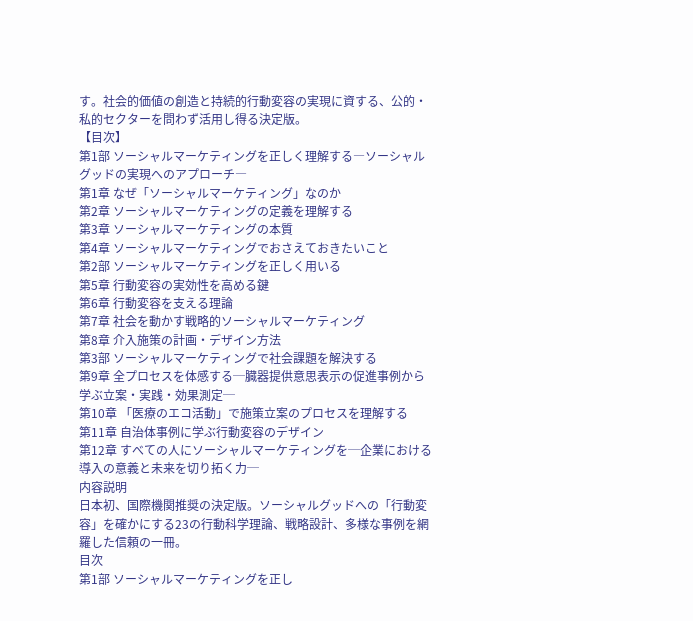す。社会的価値の創造と持続的行動変容の実現に資する、公的・私的セクターを問わず活用し得る決定版。
【目次】
第1部 ソーシャルマーケティングを正しく理解する―ソーシャルグッドの実現へのアプローチ―
第1章 なぜ「ソーシャルマーケティング」なのか
第2章 ソーシャルマーケティングの定義を理解する
第3章 ソーシャルマーケティングの本質
第4章 ソーシャルマーケティングでおさえておきたいこと
第2部 ソーシャルマーケティングを正しく用いる
第5章 行動変容の実効性を高める鍵
第6章 行動変容を支える理論
第7章 社会を動かす戦略的ソーシャルマーケティング
第8章 介入施策の計画・デザイン方法
第3部 ソーシャルマーケティングで社会課題を解決する
第9章 全プロセスを体感する─臓器提供意思表示の促進事例から学ぶ立案・実践・効果測定─
第10章 「医療のエコ活動」で施策立案のプロセスを理解する
第11章 自治体事例に学ぶ行動変容のデザイン
第12章 すべての人にソーシャルマーケティングを─企業における導入の意義と未来を切り拓く力─
内容説明
日本初、国際機関推奨の決定版。ソーシャルグッドへの「行動変容」を確かにする23の行動科学理論、戦略設計、多様な事例を網羅した信頼の一冊。
目次
第1部 ソーシャルマーケティングを正し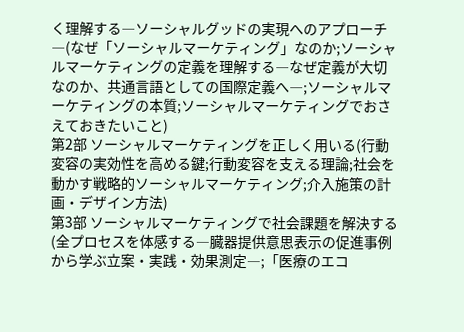く理解する―ソーシャルグッドの実現へのアプローチ―(なぜ「ソーシャルマーケティング」なのか;ソーシャルマーケティングの定義を理解する―なぜ定義が大切なのか、共通言語としての国際定義へ―;ソーシャルマーケティングの本質;ソーシャルマーケティングでおさえておきたいこと)
第2部 ソーシャルマーケティングを正しく用いる(行動変容の実効性を高める鍵;行動変容を支える理論;社会を動かす戦略的ソーシャルマーケティング;介入施策の計画・デザイン方法)
第3部 ソーシャルマーケティングで社会課題を解決する(全プロセスを体感する―臓器提供意思表示の促進事例から学ぶ立案・実践・効果測定―;「医療のエコ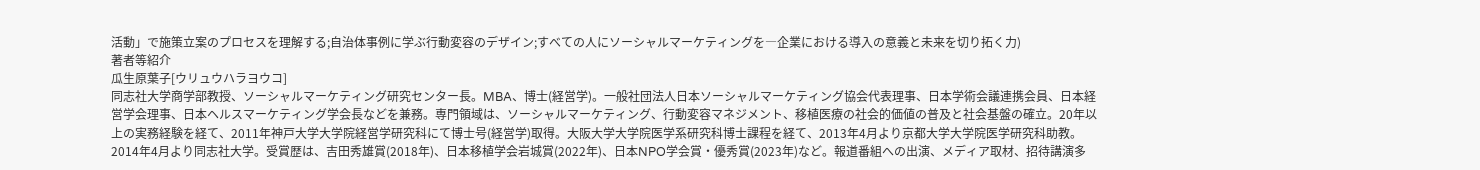活動」で施策立案のプロセスを理解する;自治体事例に学ぶ行動変容のデザイン;すべての人にソーシャルマーケティングを―企業における導入の意義と未来を切り拓く力)
著者等紹介
瓜生原葉子[ウリュウハラヨウコ]
同志社大学商学部教授、ソーシャルマーケティング研究センター長。MBA、博士(経営学)。一般社団法人日本ソーシャルマーケティング協会代表理事、日本学術会議連携会員、日本経営学会理事、日本ヘルスマーケティング学会長などを兼務。専門領域は、ソーシャルマーケティング、行動変容マネジメント、移植医療の社会的価値の普及と社会基盤の確立。20年以上の実務経験を経て、2011年神戸大学大学院経営学研究科にて博士号(経営学)取得。大阪大学大学院医学系研究科博士課程を経て、2013年4月より京都大学大学院医学研究科助教。2014年4月より同志社大学。受賞歴は、吉田秀雄賞(2018年)、日本移植学会岩城賞(2022年)、日本NPO学会賞・優秀賞(2023年)など。報道番組への出演、メディア取材、招待講演多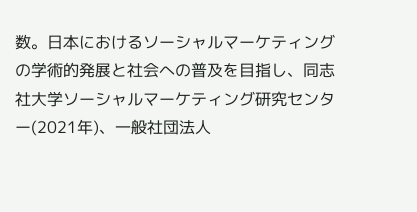数。日本におけるソーシャルマーケティングの学術的発展と社会への普及を目指し、同志社大学ソーシャルマーケティング研究センター(2021年)、一般社団法人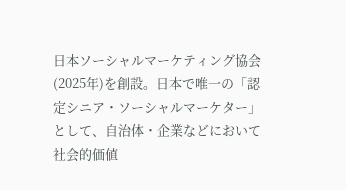日本ソーシャルマーケティング協会(2025年)を創設。日本で唯一の「認定シニア・ソーシャルマーケター」として、自治体・企業などにおいて社会的価値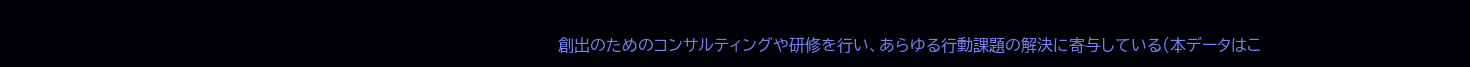創出のためのコンサルティングや研修を行い、あらゆる行動課題の解決に寄与している(本データはこ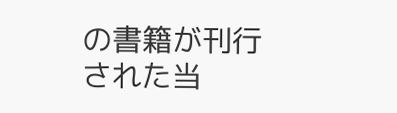の書籍が刊行された当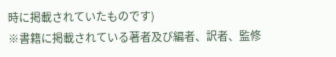時に掲載されていたものです)
※書籍に掲載されている著者及び編者、訳者、監修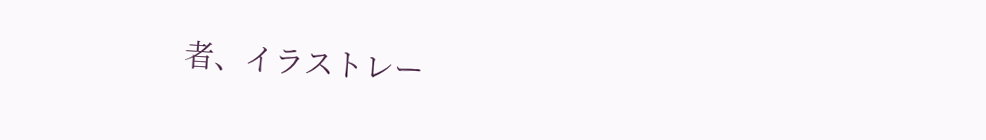者、イラストレー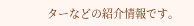ターなどの紹介情報です。